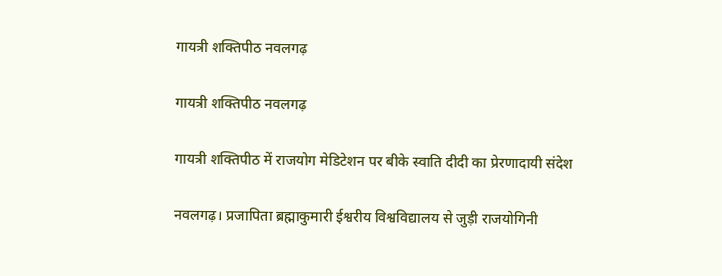गायत्री शक्तिपीठ नवलगढ़

गायत्री शक्तिपीठ नवलगढ़

गायत्री शक्तिपीठ में राजयोग मेडिटेशन पर बीके स्वाति दीदी का प्रेरणादायी संदेश

नवलगढ़। प्रजापिता ब्रह्माकुमारी ईश्वरीय विश्वविद्यालय से जुड़ी राजयोगिनी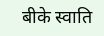बीके स्वाति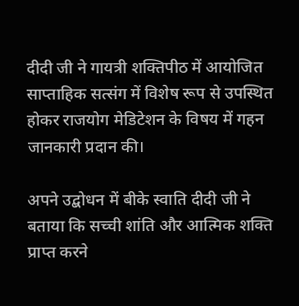दीदी जी ने गायत्री शक्तिपीठ में आयोजित साप्ताहिक सत्संग में विशेष रूप से उपस्थित होकर राजयोग मेडिटेशन के विषय में गहन जानकारी प्रदान की।

अपने उद्बोधन में बीके स्वाति दीदी जी ने बताया कि सच्ची शांति और आत्मिक शक्ति प्राप्त करने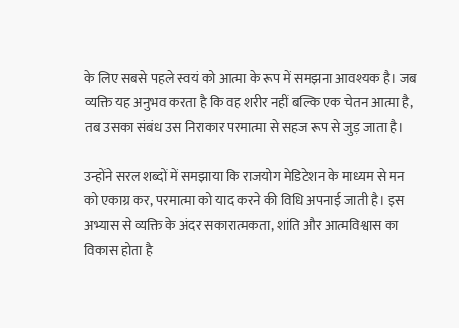के लिए सबसे पहले स्वयं को आत्मा के रूप में समझना आवश्यक है। जब व्यक्ति यह अनुभव करता है कि वह शरीर नहीं बल्कि एक चेतन आत्मा है, तब उसका संबंध उस निराकार परमात्मा से सहज रूप से जुड़ जाता है।

उन्होंने सरल शब्दों में समझाया कि राजयोग मेडिटेशन के माध्यम से मन को एकाग्र कर, परमात्मा को याद करने की विधि अपनाई जाती है। इस अभ्यास से व्यक्ति के अंदर सकारात्मकता, शांति और आत्मविश्वास का विकास होता है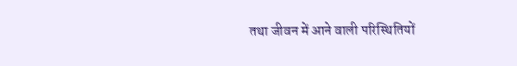तथा जीवन में आने वाली परिस्थितियों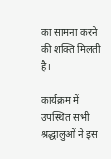का सामना करने की शक्ति मिलती है।

कार्यक्रम में उपस्थित सभी श्रद्धालुओं ने इस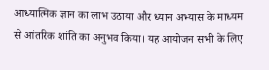आध्यात्मिक ज्ञान का लाभ उठाया और ध्यान अभ्यास के माध्यम से आंतरिक शांति का अनुभव किया। यह आयोजन सभी के लिए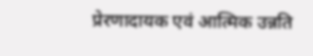प्रेरणादायक एवं आत्मिक उन्नति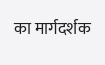का मार्गदर्शक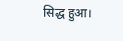सिद्ध हुआ।